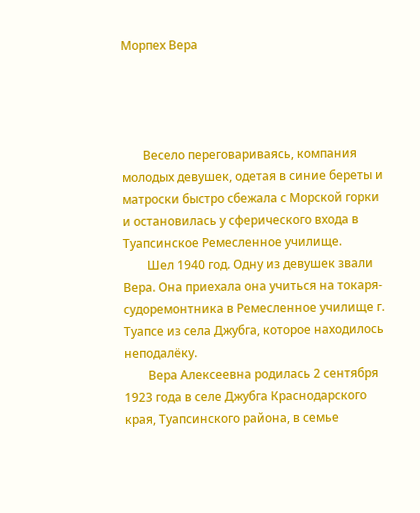Морпех Вера




       Весело переговариваясь, компания молодых девушек, одетая в синие береты и матроски быстро сбежала с Морской горки и остановилась у сферического входа в Туапсинское Ремесленное училище.
        Шел 1940 год. Одну из девушек звали Вера. Она приехала она учиться на токаря- судоремонтника в Ремесленное училище г. Туапсе из села Джубга, которое находилось неподалёку.
        Вера Алексеевна родилась 2 сентября 1923 года в селе Джубга Краснодарского края, Туапсинского района, в семье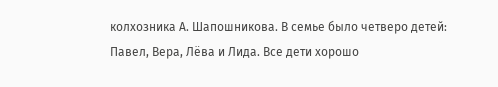колхозника А. Шапошникова. В семье было четверо детей: Павел, Вера, Лёва и Лида. Все дети хорошо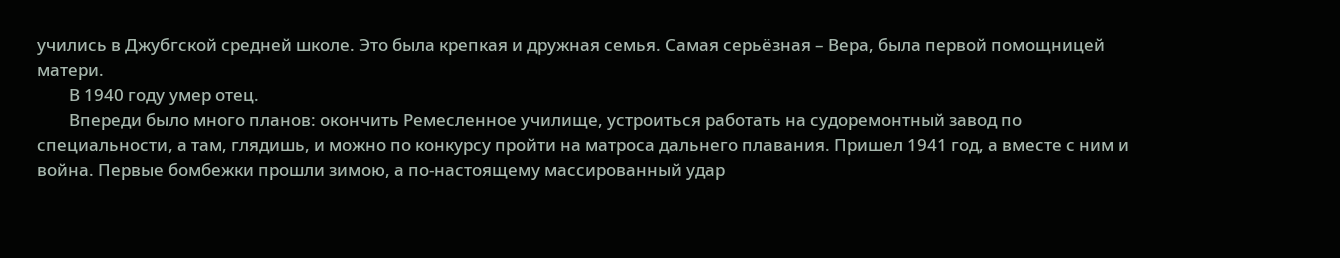учились в Джубгской средней школе. Это была крепкая и дружная семья. Самая серьёзная – Вера, была первой помощницей матери.
        В 1940 году умер отец.
        Впереди было много планов: окончить Ремесленное училище, устроиться работать на судоремонтный завод по специальности, а там, глядишь, и можно по конкурсу пройти на матроса дальнего плавания. Пришел 1941 год, а вместе с ним и война. Первые бомбежки прошли зимою, а по-настоящему массированный удар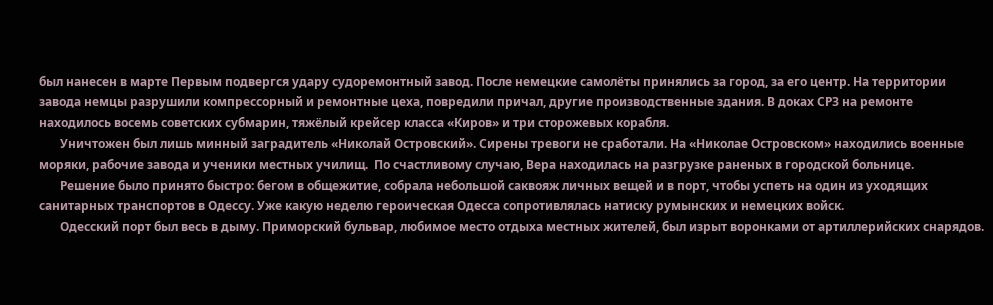был нанесен в марте Первым подвергся удару судоремонтный завод. После немецкие самолёты принялись за город, за его центр. На территории завода немцы разрушили компрессорный и ремонтные цеха, повредили причал, другие производственные здания. В доках СРЗ на ремонте находилось восемь советских субмарин, тяжёлый крейсер класса «Киров» и три сторожевых корабля.
       Уничтожен был лишь минный заградитель «Николай Островский». Сирены тревоги не сработали. На «Николае Островском» находились военные моряки, рабочие завода и ученики местных училищ.  По счастливому случаю, Вера находилась на разгрузке раненых в городской больнице.
       Решение было принято быстро: бегом в общежитие, собрала небольшой саквояж личных вещей и в порт, чтобы успеть на один из уходящих санитарных транспортов в Одессу. Уже какую неделю героическая Одесса сопротивлялась натиску румынских и немецких войск.
       Одесский порт был весь в дыму. Приморский бульвар, любимое место отдыха местных жителей, был изрыт воронками от артиллерийских снарядов.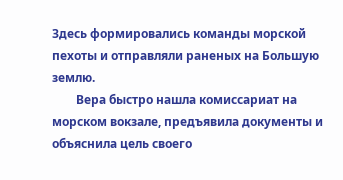Здесь формировались команды морской пехоты и отправляли раненых на Большую землю.
        Вера быстро нашла комиссариат на морском вокзале, предъявила документы и объяснила цель своего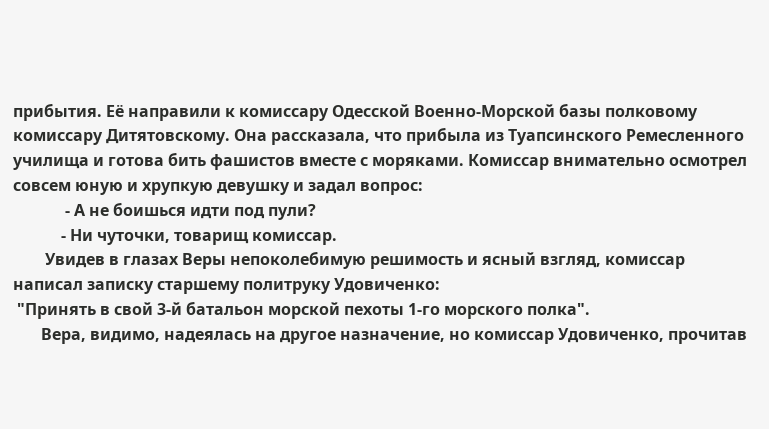прибытия. Её направили к комиссару Одесской Военно-Морской базы полковому комиссару Дитятовскому. Она рассказала, что прибыла из Туапсинского Ремесленного училища и готова бить фашистов вместе с моряками. Комиссар внимательно осмотрел совсем юную и хрупкую девушку и задал вопрос:
             - А не боишься идти под пули?
            - Ни чуточки, товарищ комиссар.
        Увидев в глазах Веры непоколебимую решимость и ясный взгляд, комиссар написал записку старшему политруку Удовиченко:
 "Принять в свой 3-й батальон морской пехоты 1-го морского полка".
       Вера, видимо, надеялась на другое назначение, но комиссар Удовиченко, прочитав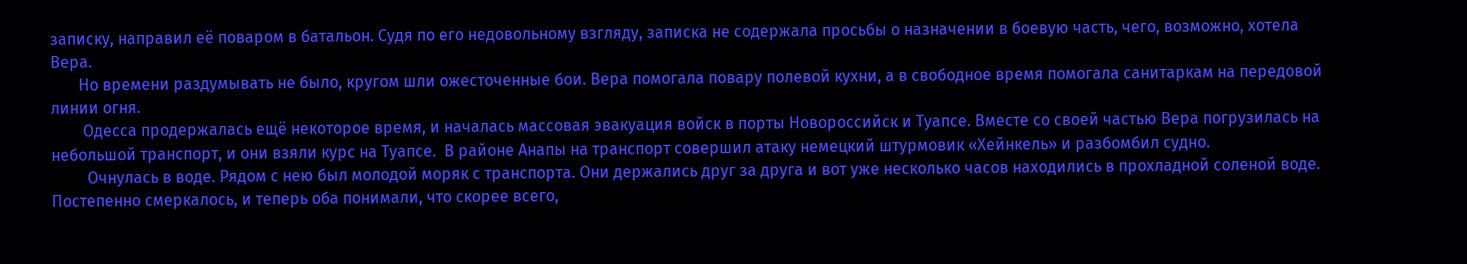записку, направил её поваром в батальон. Судя по его недовольному взгляду, записка не содержала просьбы о назначении в боевую часть, чего, возможно, хотела Вера.
       Но времени раздумывать не было, кругом шли ожесточенные бои. Вера помогала повару полевой кухни, а в свободное время помогала санитаркам на передовой линии огня.
        Одесса продержалась ещё некоторое время, и началась массовая эвакуация войск в порты Новороссийск и Туапсе. Вместе со своей частью Вера погрузилась на небольшой транспорт, и они взяли курс на Туапсе.  В районе Анапы на транспорт совершил атаку немецкий штурмовик «Хейнкель» и разбомбил судно.
         Очнулась в воде. Рядом с нею был молодой моряк с транспорта. Они держались друг за друга и вот уже несколько часов находились в прохладной соленой воде. Постепенно смеркалось, и теперь оба понимали, что скорее всего,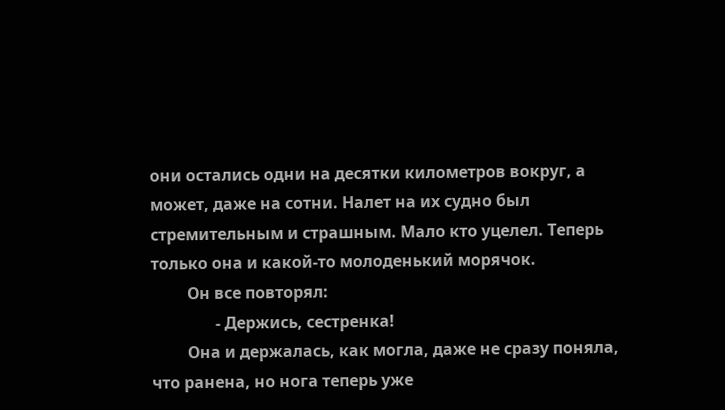они остались одни на десятки километров вокруг, а может, даже на сотни. Налет на их судно был стремительным и страшным. Мало кто уцелел. Теперь только она и какой-то молоденький морячок.
         Он все повторял:
                - Держись, сестренка!
         Она и держалась, как могла, даже не сразу поняла, что ранена, но нога теперь уже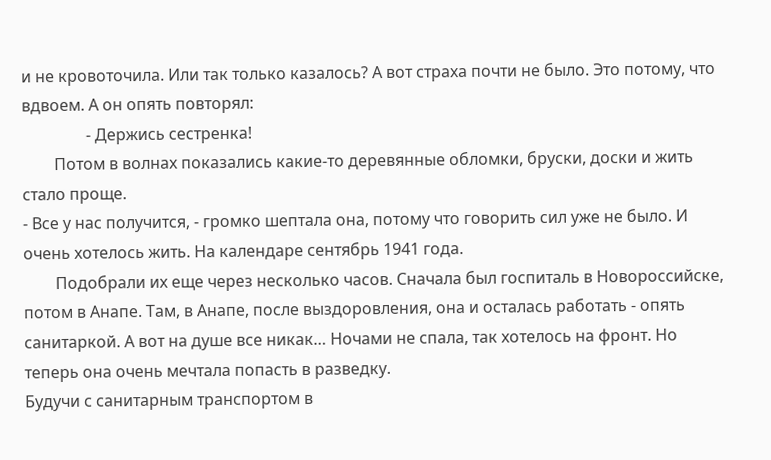и не кровоточила. Или так только казалось? А вот страха почти не было. Это потому, что вдвоем. А он опять повторял:
                - Держись сестренка!
        Потом в волнах показались какие-то деревянные обломки, бруски, доски и жить стало проще.
- Все у нас получится, - громко шептала она, потому что говорить сил уже не было. И очень хотелось жить. На календаре сентябрь 1941 года.
        Подобрали их еще через несколько часов. Сначала был госпиталь в Новороссийске, потом в Анапе. Там, в Анапе, после выздоровления, она и осталась работать - опять санитаркой. А вот на душе все никак… Ночами не спала, так хотелось на фронт. Но теперь она очень мечтала попасть в разведку.
Будучи с санитарным транспортом в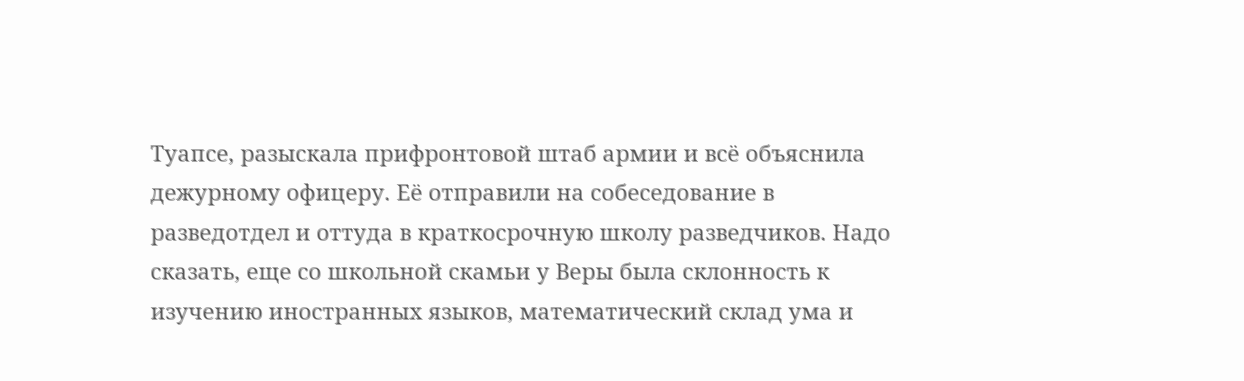Туапсе, разыскала прифронтовой штаб армии и всё объяснила дежурному офицеру. Её отправили на собеседование в разведотдел и оттуда в краткосрочную школу разведчиков. Надо сказать, еще со школьной скамьи у Веры была склонность к изучению иностранных языков, математический склад ума и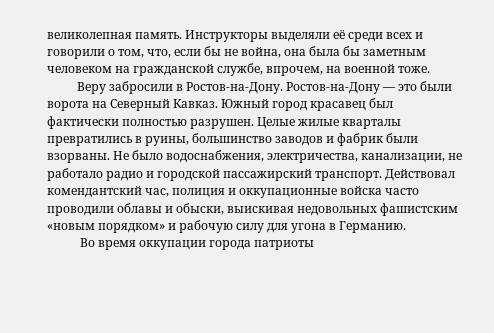великолепная память. Инструкторы выделяли её среди всех и говорили о том, что, если бы не война, она была бы заметным человеком на гражданской службе, впрочем, на военной тоже.
          Веру забросили в Ростов-на-Дону. Ростов-на-Дону — это были ворота на Северный Кавказ. Южный город красавец был фактически полностью разрушен. Целые жилые кварталы превратились в руины, большинство заводов и фабрик были взорваны. Не было водоснабжения, электричества, канализации, не работало радио и городской пассажирский транспорт. Действовал комендантский час, полиция и оккупационные войска часто проводили облавы и обыски, выискивая недовольных фашистским «новым порядком» и рабочую силу для угона в Германию.
           Во время оккупации города патриоты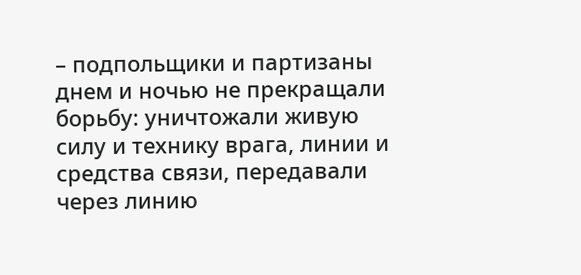– подпольщики и партизаны днем и ночью не прекращали борьбу: уничтожали живую силу и технику врага, линии и средства связи, передавали через линию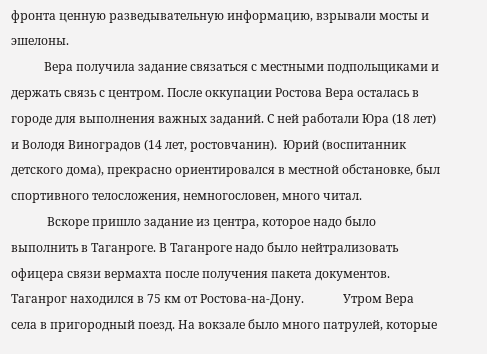фронта ценную разведывательную информацию, взрывали мосты и эшелоны.
           Вера получила задание связаться с местными подпольщиками и держать связь с центром. После оккупации Ростова Вера осталась в городе для выполнения важных заданий. С ней работали Юра (18 лет) и Володя Виноградов (14 лет, ростовчанин).  Юрий (воспитанник детского дома), прекрасно ориентировался в местной обстановке, был спортивного телосложения, немногословен, много читал.
            Вскоре пришло задание из центра, которое надо было выполнить в Таганроге. В Таганроге надо было нейтрализовать офицера связи вермахта после получения пакета документов. Таганрог находился в 75 км от Ростова-на-Дону.             Утром Вера села в пригородный поезд. На вокзале было много патрулей, которые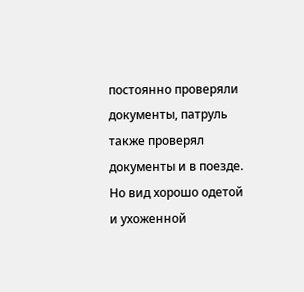постоянно проверяли документы, патруль также проверял документы и в поезде. Но вид хорошо одетой и ухоженной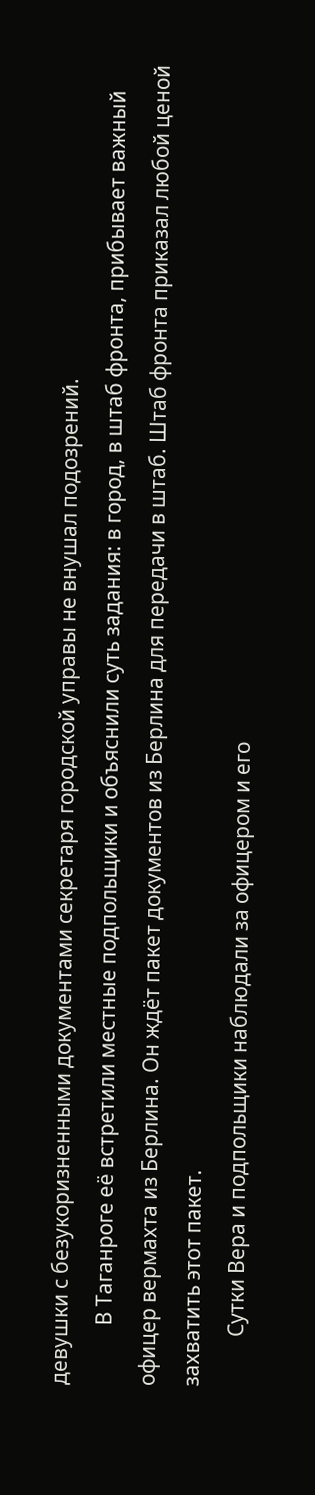девушки с безукоризненными документами секретаря городской управы не внушал подозрений.
            В Таганроге её встретили местные подпольщики и объяснили суть задания: в город, в штаб фронта, прибывает важный офицер вермахта из Берлина. Он ждёт пакет документов из Берлина для передачи в штаб. Штаб фронта приказал любой ценой захватить этот пакет.
          Сутки Вера и подпольщики наблюдали за офицером и его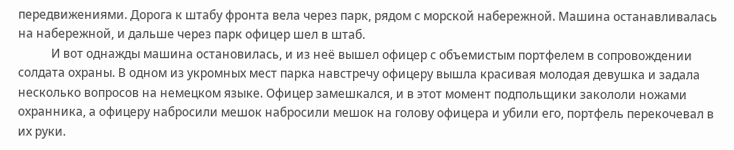передвижениями. Дорога к штабу фронта вела через парк, рядом с морской набережной. Машина останавливалась на набережной, и дальше через парк офицер шел в штаб.
           И вот однажды машина остановилась, и из неё вышел офицер с объемистым портфелем в сопровождении солдата охраны. В одном из укромных мест парка навстречу офицеру вышла красивая молодая девушка и задала несколько вопросов на немецком языке. Офицер замешкался, и в этот момент подпольщики закололи ножами охранника, а офицеру набросили мешок набросили мешок на голову офицера и убили его, портфель перекочевал в их руки.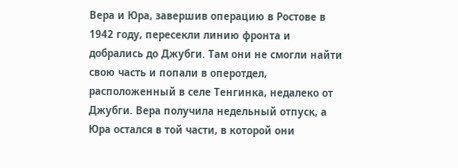Вера и Юра, завершив операцию в Ростове в 1942 году, пересекли линию фронта и добрались до Джубги. Там они не смогли найти свою часть и попали в оперотдел, расположенный в селе Тенгинка, недалеко от Джубги. Вера получила недельный отпуск, а Юра остался в той части, в которой они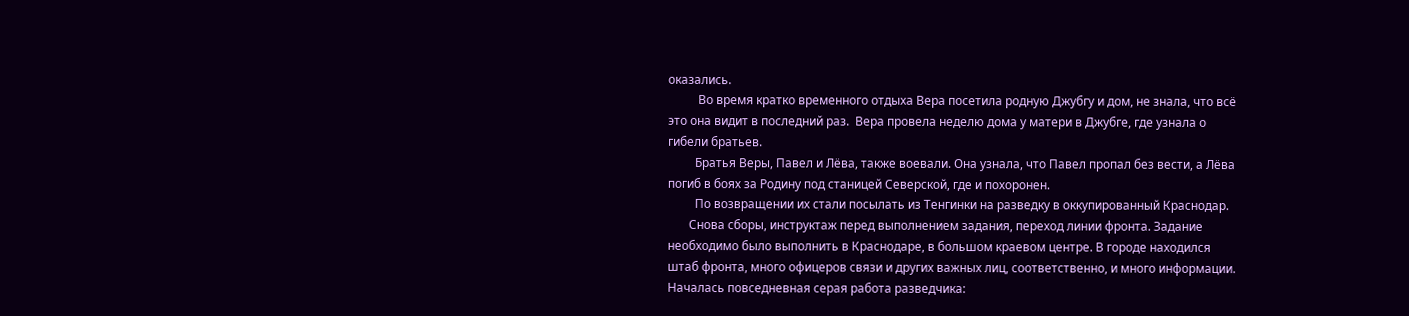оказались.
          Во время кратко временного отдыха Вера посетила родную Джубгу и дом, не знала, что всё это она видит в последний раз.  Вера провела неделю дома у матери в Джубге, где узнала о гибели братьев.
         Братья Веры, Павел и Лёва, также воевали. Она узнала, что Павел пропал без вести, а Лёва погиб в боях за Родину под станицей Северской, где и похоронен.
         По возвращении их стали посылать из Тенгинки на разведку в оккупированный Краснодар.
       Снова сборы, инструктаж перед выполнением задания, переход линии фронта. Задание необходимо было выполнить в Краснодаре, в большом краевом центре. В городе находился штаб фронта, много офицеров связи и других важных лиц, соответственно, и много информации. Началась повседневная серая работа разведчика: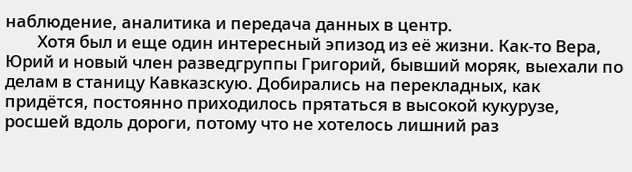наблюдение, аналитика и передача данных в центр.
        Хотя был и еще один интересный эпизод из её жизни. Как-то Вера, Юрий и новый член разведгруппы Григорий, бывший моряк, выехали по делам в станицу Кавказскую. Добирались на перекладных, как придётся, постоянно приходилось прятаться в высокой кукурузе, росшей вдоль дороги, потому что не хотелось лишний раз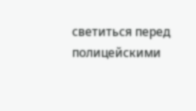светиться перед полицейскими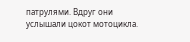патрулями. Вдруг они услышали цокот мотоцикла.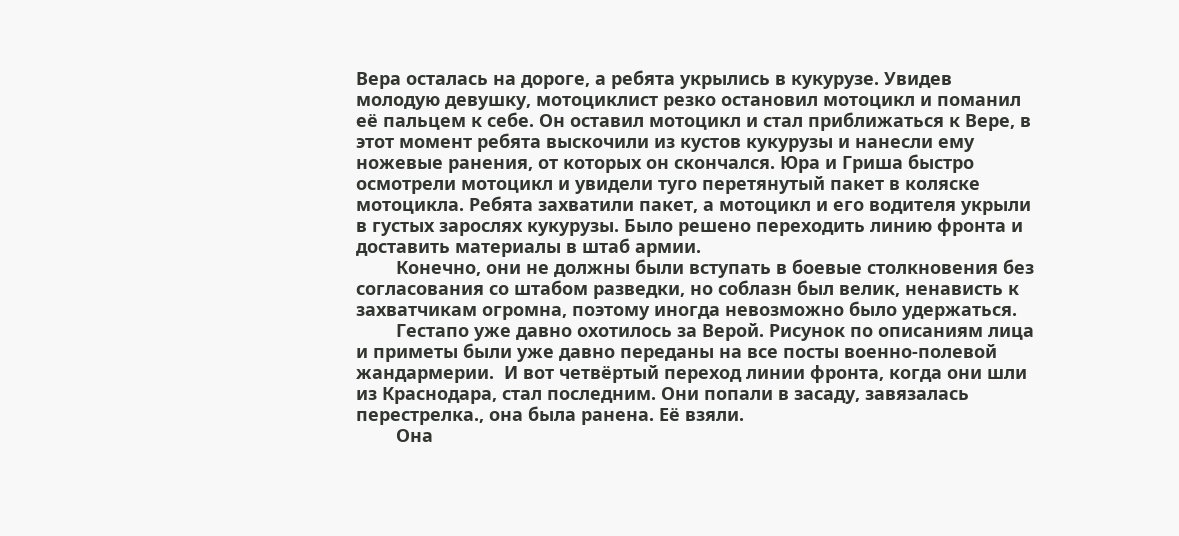Вера осталась на дороге, а ребята укрылись в кукурузе. Увидев молодую девушку, мотоциклист резко остановил мотоцикл и поманил её пальцем к себе. Он оставил мотоцикл и стал приближаться к Вере, в этот момент ребята выскочили из кустов кукурузы и нанесли ему ножевые ранения, от которых он скончался. Юра и Гриша быстро осмотрели мотоцикл и увидели туго перетянутый пакет в коляске мотоцикла. Ребята захватили пакет, а мотоцикл и его водителя укрыли в густых зарослях кукурузы. Было решено переходить линию фронта и доставить материалы в штаб армии.
        Конечно, они не должны были вступать в боевые столкновения без согласования со штабом разведки, но соблазн был велик, ненависть к захватчикам огромна, поэтому иногда невозможно было удержаться.
        Гестапо уже давно охотилось за Верой. Рисунок по описаниям лица и приметы были уже давно переданы на все посты военно-полевой жандармерии.  И вот четвёртый переход линии фронта, когда они шли из Краснодара, стал последним. Они попали в засаду, завязалась перестрелка., она была ранена. Её взяли.
        Она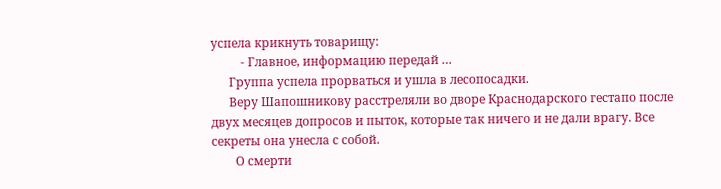успела крикнуть товарищу:
          - Главное, информацию передай …
      Группа успела прорваться и ушла в лесопосадки.
      Веру Шапошникову расстреляли во дворе Краснодарского гестапо после двух месяцев допросов и пыток, которые так ничего и не дали врагу. Все секреты она унесла с собой.
        О смерти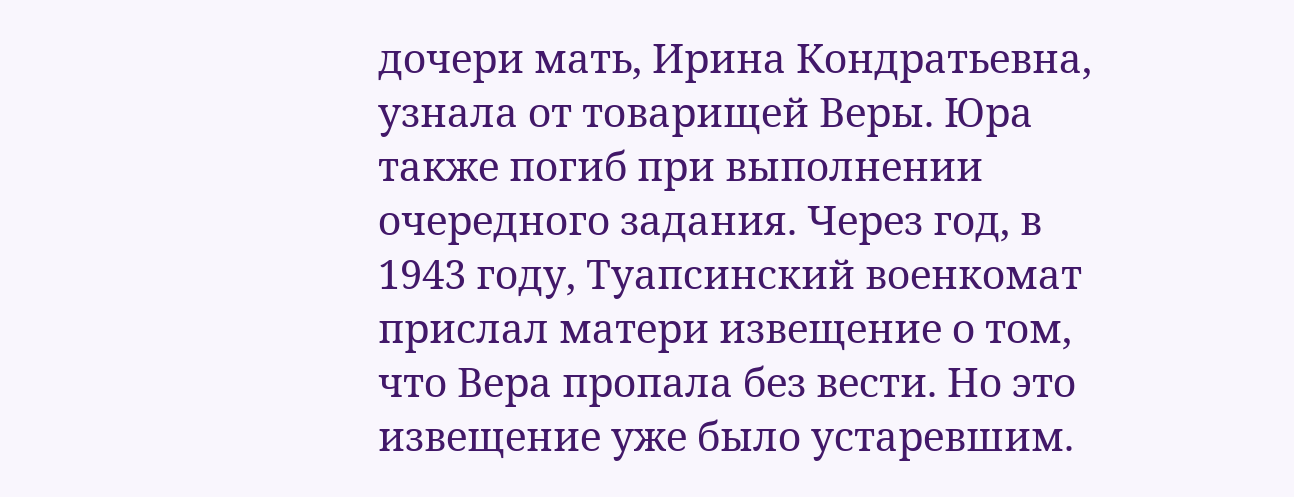дочери мать, Ирина Кондратьевна, узнала от товарищей Веры. Юра также погиб при выполнении очередного задания. Через год, в 1943 году, Туапсинский военкомат прислал матери извещение о том, что Вера пропала без вести. Но это извещение уже было устаревшим.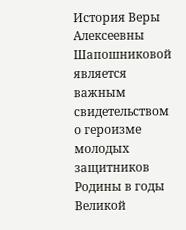История Веры Алексеевны Шапошниковой является важным свидетельством о героизме молодых защитников Родины в годы Великой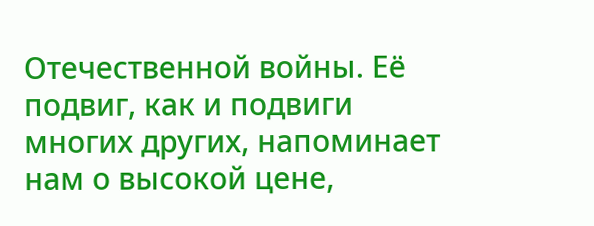Отечественной войны. Её подвиг, как и подвиги многих других, напоминает нам о высокой цене,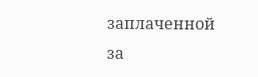заплаченной за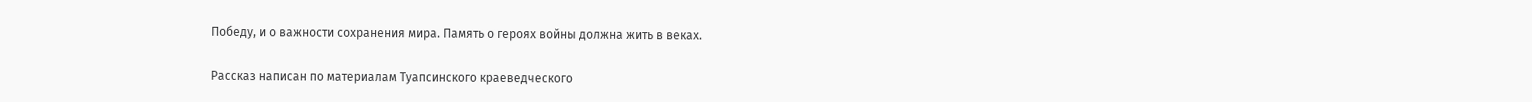Победу, и о важности сохранения мира. Память о героях войны должна жить в веках.

Рассказ написан по материалам Туапсинского краеведческого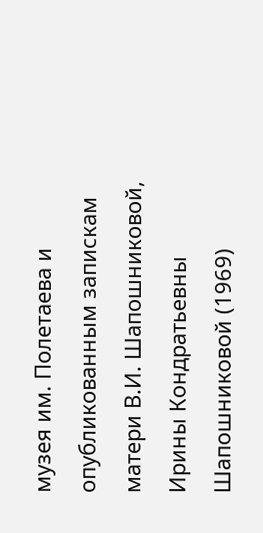музея им. Полетаева и опубликованным запискам матери В.И. Шапошниковой, Ирины Кондратьевны Шапошниковой (1969)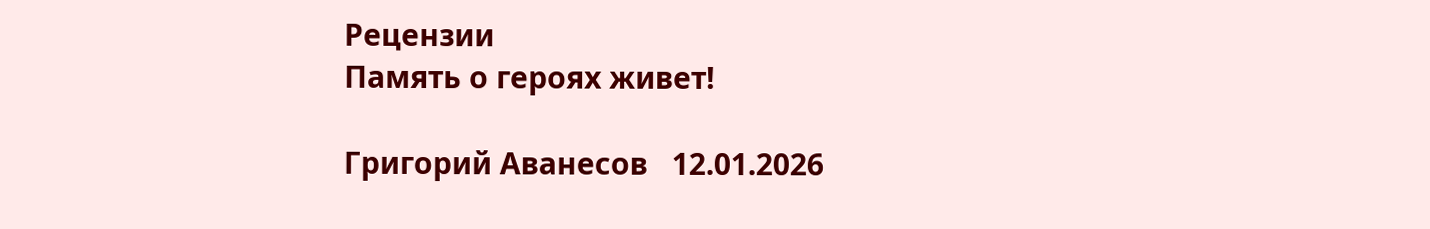Рецензии
Память о героях живет!

Григорий Аванесов   12.01.2026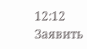12:12     Заявить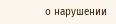о нарушении